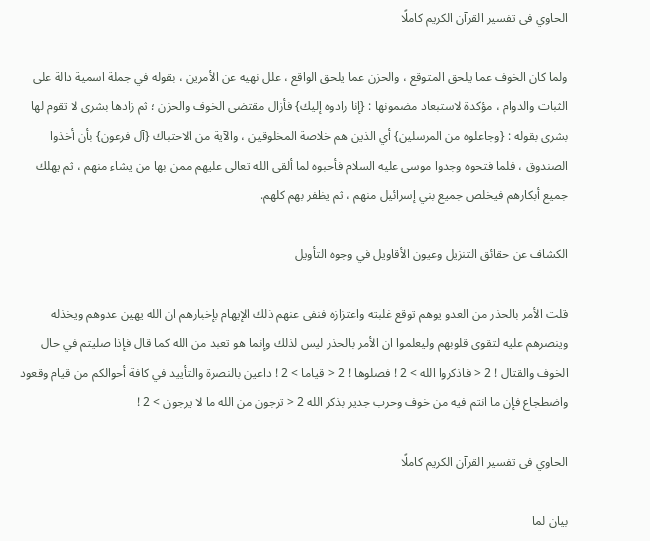الحاوي فى تفسير القرآن الكريم كاملًا

ولما كان الخوف عما يلحق المتوقع ، والحزن عما يلحق الواقع ، علل نهيه عن الأمرين ، بقوله في جملة اسمية دالة على الثبات والدوام ، مؤكدة لاستبعاد مضمونها : {إنا رادوه إليك} فأزال مقتضى الخوف والحزن ؛ ثم زادها بشرى لا تقوم لها بشرى بقوله : {وجاعلوه من المرسلين} أي الذين هم خلاصة المخلوقين ، والآية من الاحتباك {آل فرعون} بأن أخذوا الصندوق ، فلما فتحوه وجدوا موسى عليه السلام فأحبوه لما ألقى الله تعالى عليهم ممن بها من يشاء منهم ، ثم يهلك جميع أبكارهم فيخلص جميع بني إسرائيل منهم ، ثم يظفر بهم كلهم.

الكشاف عن حقائق التنزيل وعيون الأقاويل في وجوه التأويل

قلت الأمر بالحذر من العدو يوهم توقع غلبته واعتزازه فنفى عنهم ذلك الإيهام بإخبارهم ان الله يهين عدوهم ويخذله وينصرهم عليه لتقوى قلوبهم وليعلموا ان الأمر بالحذر ليس لذلك وإنما هو تعبد من الله كما قال فإذا صليتم في حال الخوف والقتال ! 2 < فاذكروا الله > 2 ! فصلوها ! 2 < قياما > 2 ! داعين بالنصرة والتأييد في كافة أحوالكم من قيام وقعود واضطجاع فإن ما انتم فيه من خوف وحرب جدير بذكر الله 2 < ترجون من الله ما لا يرجون > 2 !

الحاوي فى تفسير القرآن الكريم كاملًا

بيان لما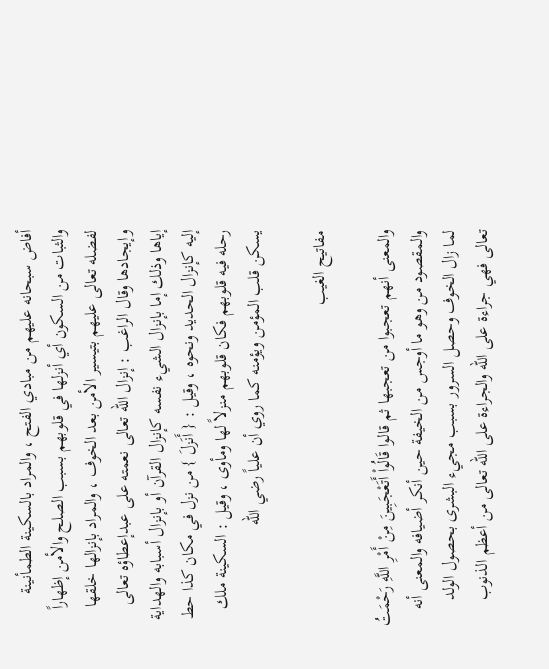أفاض سبحانه عليهم من مبادي الفتح ، والمراد بالسكينة الطمأنينة والثبات من السكون أي أنزلها في قلوبهم بسبب الصلح والأمن إظهاراً لفضله تعالى عليهم بتيسير الأمن بعد الخوف ، والمراد بإنزالها خلقها وإيجادها وقال الراغب : إنزال الله تعالى نعمته على عبدإعطاؤه تعالى إياها وذلك إما بإنزال الشيء نفسه كإنزال القرآن أو بإنزال أسبابه والهداية إليه كإنزال الحديد ونحوه ، وقيل : { أَنَزلَ } من نزل في مكان كذا حط رحله فيه قلوبهم فكان قلوبهم منزلاً لها ومأوى ، وقيل : السكينة ملك يسكن قلب المؤمن ويؤمنه كما روي أن علياً رضي الله

مفاتيح الغيب

والمعنى أنهم تعجبوا من تعجبها ثم قالوا قَالُواْ أَتَعْجَبِينَ مِنْ أَمْرِ اللَّهِ رَحْمَتُ والمقصود من وهو ما أوجس من الخيفة حين أنكر أضيافه والمعنى أنه لما زال الخوف وحصل السرور بسبب مجيء البشرى بحصول الولد تعالى فهي جراءة على الله والجراءة على الله تعالى من أعظم الذنوب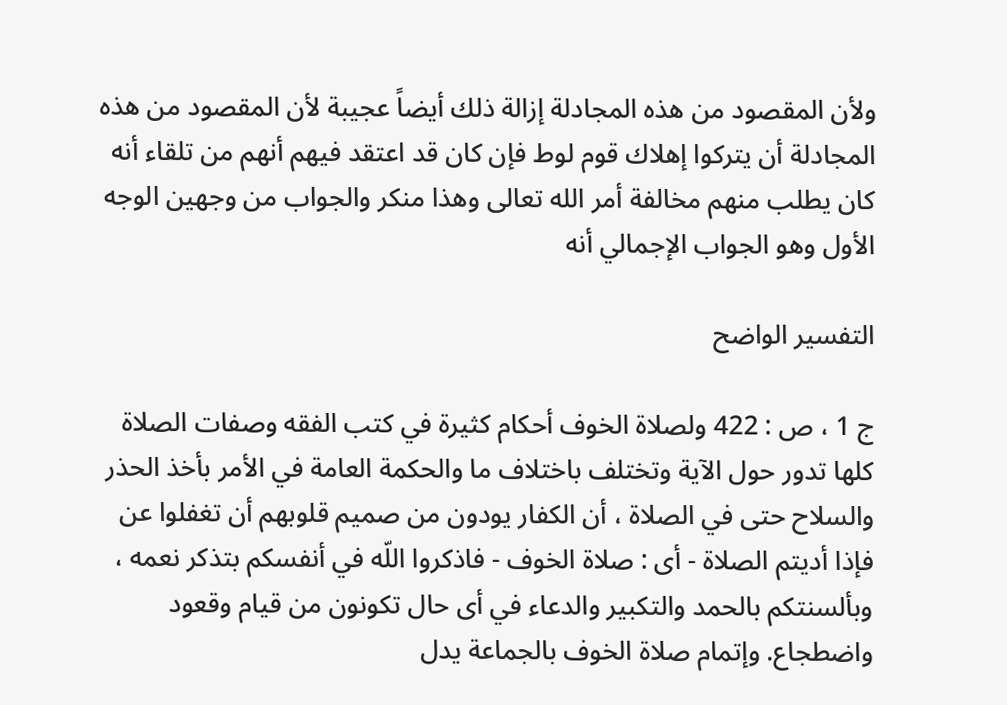ولأن المقصود من هذه المجادلة إزالة ذلك أيضاً عجيبة لأن المقصود من هذه المجادلة أن يتركوا إهلاك قوم لوط فإن كان قد اعتقد فيهم أنهم من تلقاء أنه كان يطلب منهم مخالفة أمر الله تعالى وهذا منكر والجواب من وجهين الوجه الأول وهو الجواب الإجمالي أنه

التفسير الواضح

ج 1 ، ص : 422 ولصلاة الخوف أحكام كثيرة في كتب الفقه وصفات الصلاة كلها تدور حول الآية وتختلف باختلاف ما والحكمة العامة في الأمر بأخذ الحذر والسلاح حتى في الصلاة ، أن الكفار يودون من صميم قلوبهم أن تغفلوا عن فإذا أديتم الصلاة - أى : صلاة الخوف - فاذكروا اللّه في أنفسكم بتذكر نعمه ، وبألسنتكم بالحمد والتكبير والدعاء في أى حال تكونون من قيام وقعود واضطجاع. وإتمام صلاة الخوف بالجماعة يدل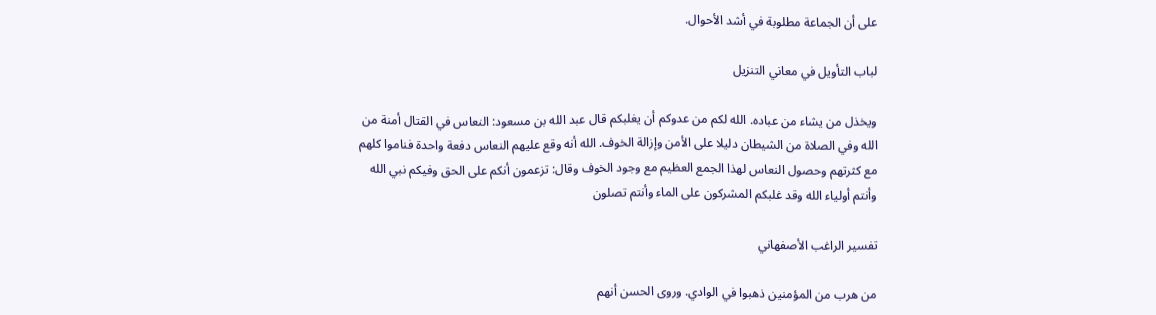على أن الجماعة مطلوبة في أشد الأحوال.

لباب التأويل في معاني التنزيل

ويخذل من يشاء من عباده. الله لكم من عدوكم أن يغلبكم قال عبد الله بن مسعود: النعاس في القتال أمنة من الله وفي الصلاة من الشيطان دليلا على الأمن وإزالة الخوف. الله أنه وقع عليهم النعاس دفعة واحدة فناموا كلهم مع كثرتهم وحصول النعاس لهذا الجمع العظيم مع وجود الخوف وقال: تزعمون أنكم على الحق وفيكم نبي الله وأنتم أولياء الله وقد غلبكم المشركون على الماء وأنتم تصلون

تفسير الراغب الأصفهاني

من هرب من المؤمنين ذهبوا في الوادي. وروى الحسن أنهم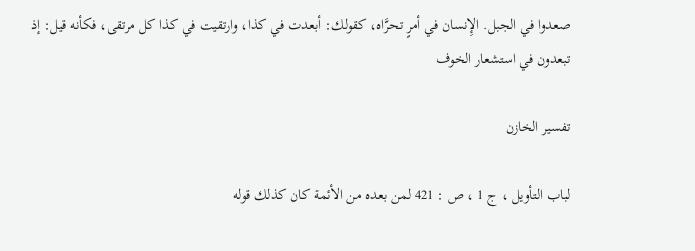صعدوا في الجبل. الإِنسان في أمرٍ تحرَّاه، كقولك: أبعدت في كذا، وارتقيت في كذا كل مرتقى، فكأنه قيل: إذ تبعدون في استشعار الخوف

تفسير الخازن

لباب التأويل ، ج 1 ، ص : 421 لمن بعده من الأئمة كان كذلك قوله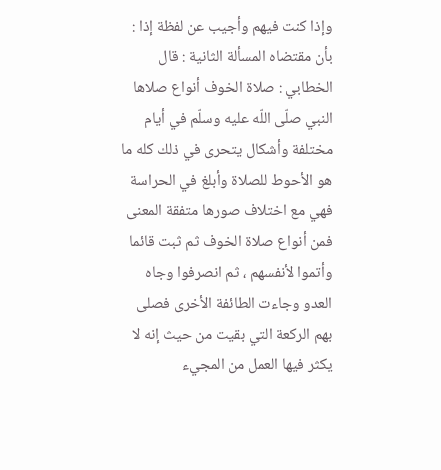وإذا كنت فيهم وأجيب عن لفظة إذا : بأن مقتضاه المسألة الثانية : قال الخطابي : صلاة الخوف أنواع صلاها النبي صلّى اللّه عليه وسلّم في أيام مختلفة وأشكال يتحرى في ذلك كله ما هو الأحوط للصلاة وأبلغ في الحراسة فهي مع اختلاف صورها متفقة المعنى فمن أنواع صلاة الخوف ثم ثبت قائما وأتموا لأنفسهم ، ثم انصرفوا وجاه العدو وجاءت الطائفة الأخرى فصلى بهم الركعة التي بقيت من حيث إنه لا يكثر فيها العمل من المجيء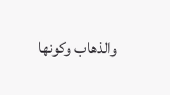والذهاب وكونها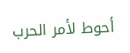أحوط لأمر الحرب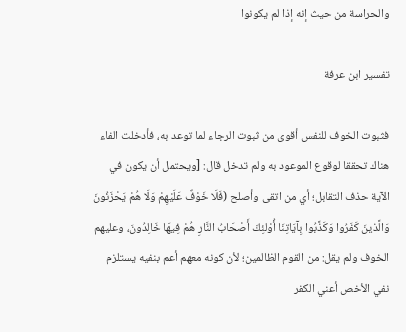والحراسة من حيث إنه إذا لم يكونوا

تفسير ابن عرفة

فثبوت الخوف للنفس أقوى من ثبوت الرجاء لما توعد به، فأدخلت الفاء هناك تحققا لوقوع الموعود به ولم تدخل قال: [ويحتمل أن يكون في الآية حذف التقابل؛ أي من اتقى وأصلح (فَلَا خَوْفٌ عَلَيْهِمْ وَلَا هُمْ يَحْزَنُونَ وَالَّذينَ كَفَرُوا وَكَذَّبُوا بِآيَاتِنَا أُوْلئِكَ أَصْحَابُ النَّارِ هُمْ فِيهَا خَالِدُونَ، وعليهم الخوف ولم يقل: من القوم الظالمين؛ لأن كونه معهم أعم بنفيه يستلزم نفي الأخص أعني الكفر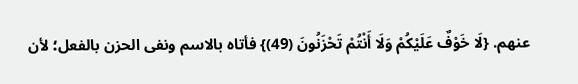عنهم. {لَا خَوْفٌ عَلَيْكُمْ وَلَا أَنْتُمْ تَحْزَنُونَ (49)} فأتاه بالاسم ونفى الحزن بالفعل؛ لأن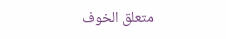متعلق الخوف